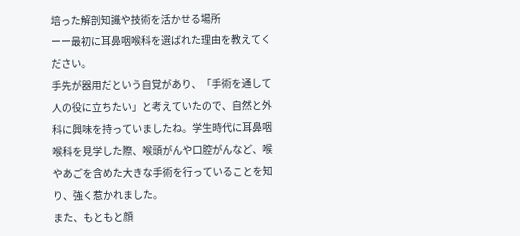培った解剖知識や技術を活かせる場所
ーー最初に耳鼻咽喉科を選ばれた理由を教えてください。
手先が器用だという自覚があり、「手術を通して人の役に立ちたい」と考えていたので、自然と外科に興味を持っていましたね。学生時代に耳鼻咽喉科を見学した際、喉頭がんや口腔がんなど、喉やあごを含めた大きな手術を行っていることを知り、強く惹かれました。
また、もともと顔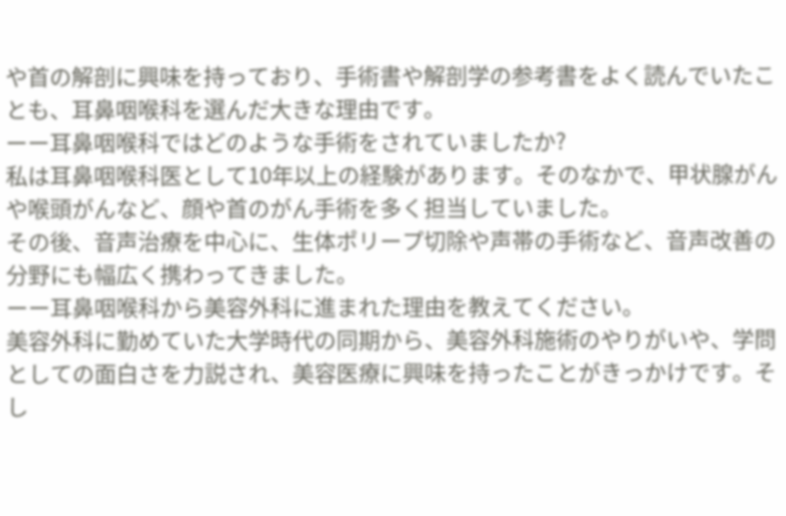や首の解剖に興味を持っており、手術書や解剖学の参考書をよく読んでいたことも、耳鼻咽喉科を選んだ大きな理由です。
ーー耳鼻咽喉科ではどのような手術をされていましたか?
私は耳鼻咽喉科医として10年以上の経験があります。そのなかで、甲状腺がんや喉頭がんなど、顔や首のがん手術を多く担当していました。
その後、音声治療を中心に、生体ポリープ切除や声帯の手術など、音声改善の分野にも幅広く携わってきました。
ーー耳鼻咽喉科から美容外科に進まれた理由を教えてください。
美容外科に勤めていた大学時代の同期から、美容外科施術のやりがいや、学問としての面白さを力説され、美容医療に興味を持ったことがきっかけです。そし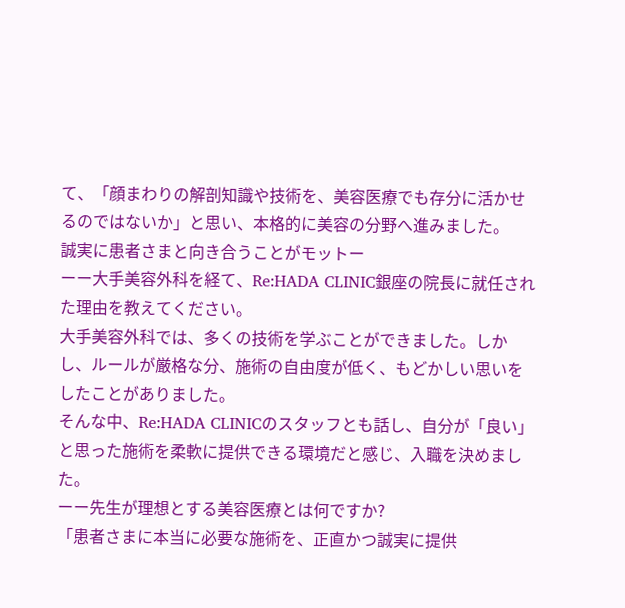て、「顔まわりの解剖知識や技術を、美容医療でも存分に活かせるのではないか」と思い、本格的に美容の分野へ進みました。
誠実に患者さまと向き合うことがモットー
ーー大手美容外科を経て、Re:HADA CLINIC銀座の院長に就任された理由を教えてください。
大手美容外科では、多くの技術を学ぶことができました。しかし、ルールが厳格な分、施術の自由度が低く、もどかしい思いをしたことがありました。
そんな中、Re:HADA CLINICのスタッフとも話し、自分が「良い」と思った施術を柔軟に提供できる環境だと感じ、入職を決めました。
ーー先生が理想とする美容医療とは何ですか?
「患者さまに本当に必要な施術を、正直かつ誠実に提供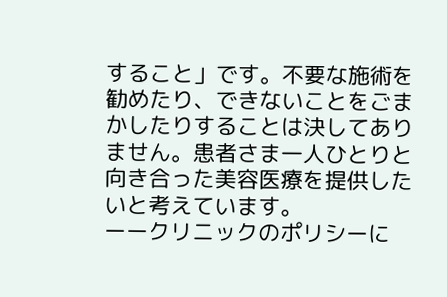すること」です。不要な施術を勧めたり、できないことをごまかしたりすることは決してありません。患者さま一人ひとりと向き合った美容医療を提供したいと考えています。
ーークリニックのポリシーに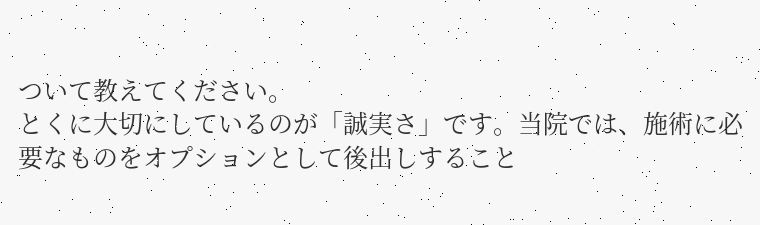ついて教えてください。
とくに大切にしているのが「誠実さ」です。当院では、施術に必要なものをオプションとして後出しすること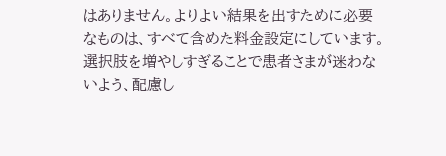はありません。よりよい結果を出すために必要なものは、すべて含めた料金設定にしています。選択肢を増やしすぎることで患者さまが迷わないよう、配慮し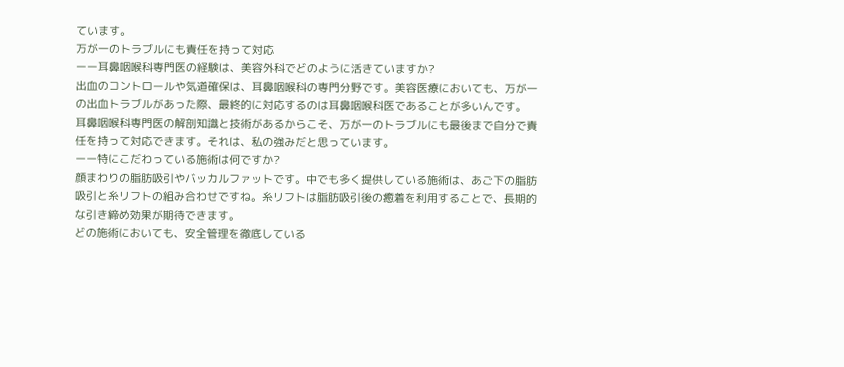ています。
万が一のトラブルにも責任を持って対応
ーー耳鼻咽喉科専門医の経験は、美容外科でどのように活きていますか?
出血のコントロールや気道確保は、耳鼻咽喉科の専門分野です。美容医療においても、万が一の出血トラブルがあった際、最終的に対応するのは耳鼻咽喉科医であることが多いんです。
耳鼻咽喉科専門医の解剖知識と技術があるからこそ、万が一のトラブルにも最後まで自分で責任を持って対応できます。それは、私の強みだと思っています。
ーー特にこだわっている施術は何ですか?
顔まわりの脂肪吸引やバッカルファットです。中でも多く提供している施術は、あご下の脂肪吸引と糸リフトの組み合わせですね。糸リフトは脂肪吸引後の癒着を利用することで、長期的な引き締め効果が期待できます。
どの施術においても、安全管理を徹底している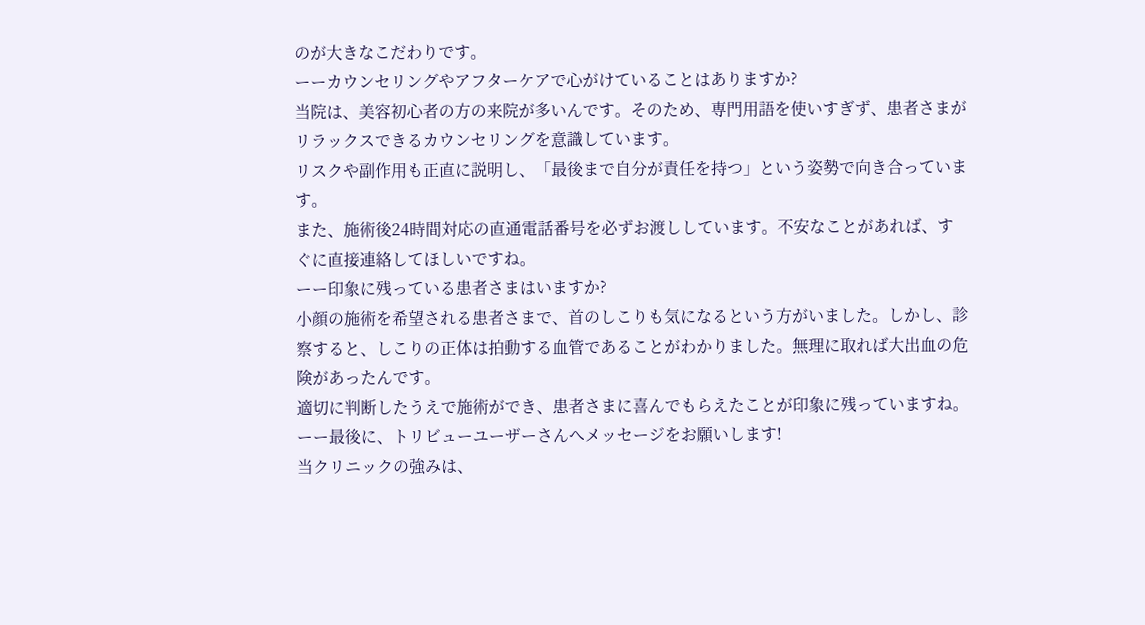のが大きなこだわりです。
ーーカウンセリングやアフターケアで心がけていることはありますか?
当院は、美容初心者の方の来院が多いんです。そのため、専門用語を使いすぎず、患者さまがリラックスできるカウンセリングを意識しています。
リスクや副作用も正直に説明し、「最後まで自分が責任を持つ」という姿勢で向き合っています。
また、施術後24時間対応の直通電話番号を必ずお渡ししています。不安なことがあれば、すぐに直接連絡してほしいですね。
ーー印象に残っている患者さまはいますか?
小顔の施術を希望される患者さまで、首のしこりも気になるという方がいました。しかし、診察すると、しこりの正体は拍動する血管であることがわかりました。無理に取れば大出血の危険があったんです。
適切に判断したうえで施術ができ、患者さまに喜んでもらえたことが印象に残っていますね。
ーー最後に、トリビューユーザーさんへメッセージをお願いします!
当クリニックの強みは、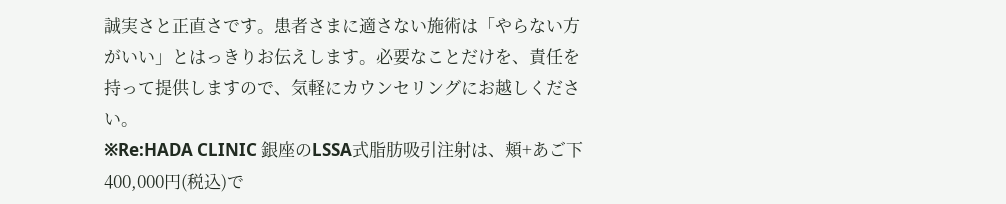誠実さと正直さです。患者さまに適さない施術は「やらない方がいい」とはっきりお伝えします。必要なことだけを、責任を持って提供しますので、気軽にカウンセリングにお越しください。
※Re:HADA CLINIC 銀座のLSSA式脂肪吸引注射は、頬+あご下400,000円(税込)で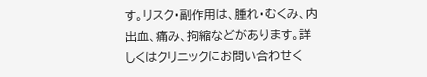す。リスク・副作用は、腫れ・むくみ、内出血、痛み、拘縮などがあります。詳しくはクリニックにお問い合わせく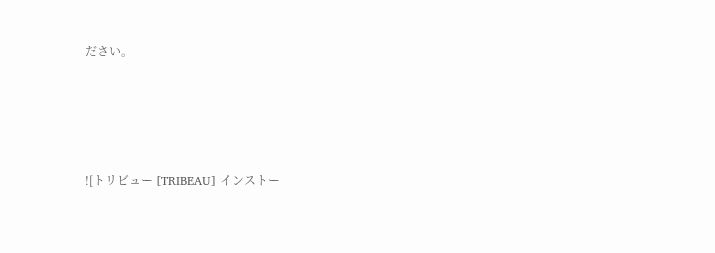ださい。




![トリビュー [TRIBEAU] インストー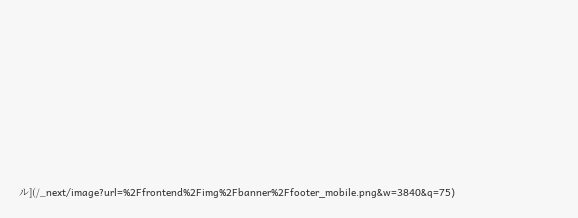ル](/_next/image?url=%2Ffrontend%2Fimg%2Fbanner%2Ffooter_mobile.png&w=3840&q=75)